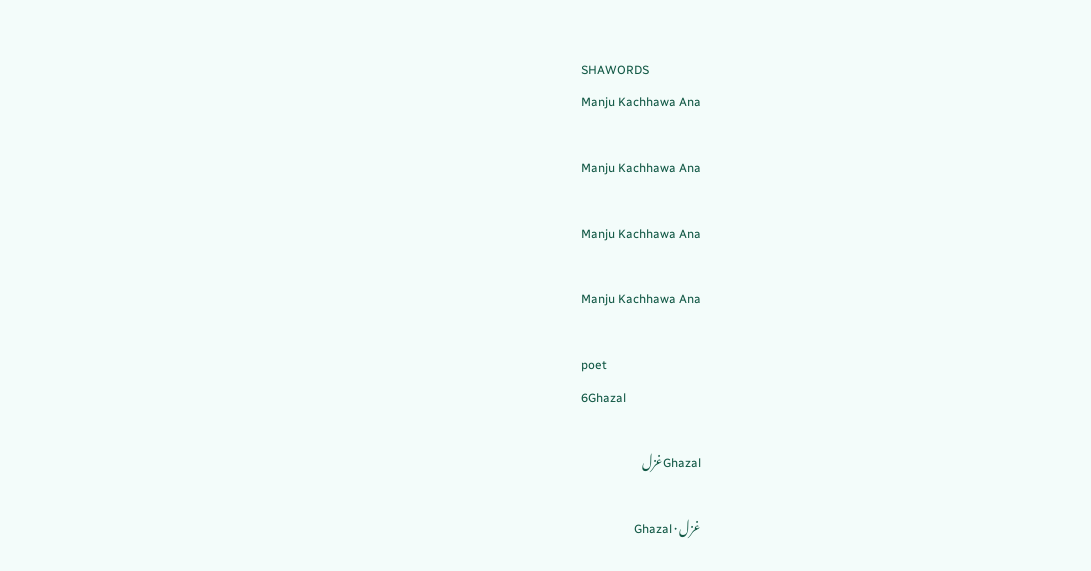SHAWORDS
Manju Kachhawa Ana

Manju Kachhawa Ana

Manju Kachhawa Ana

Manju Kachhawa Ana

poet
6Ghazal

Ghazalغزل

غزل · Ghazal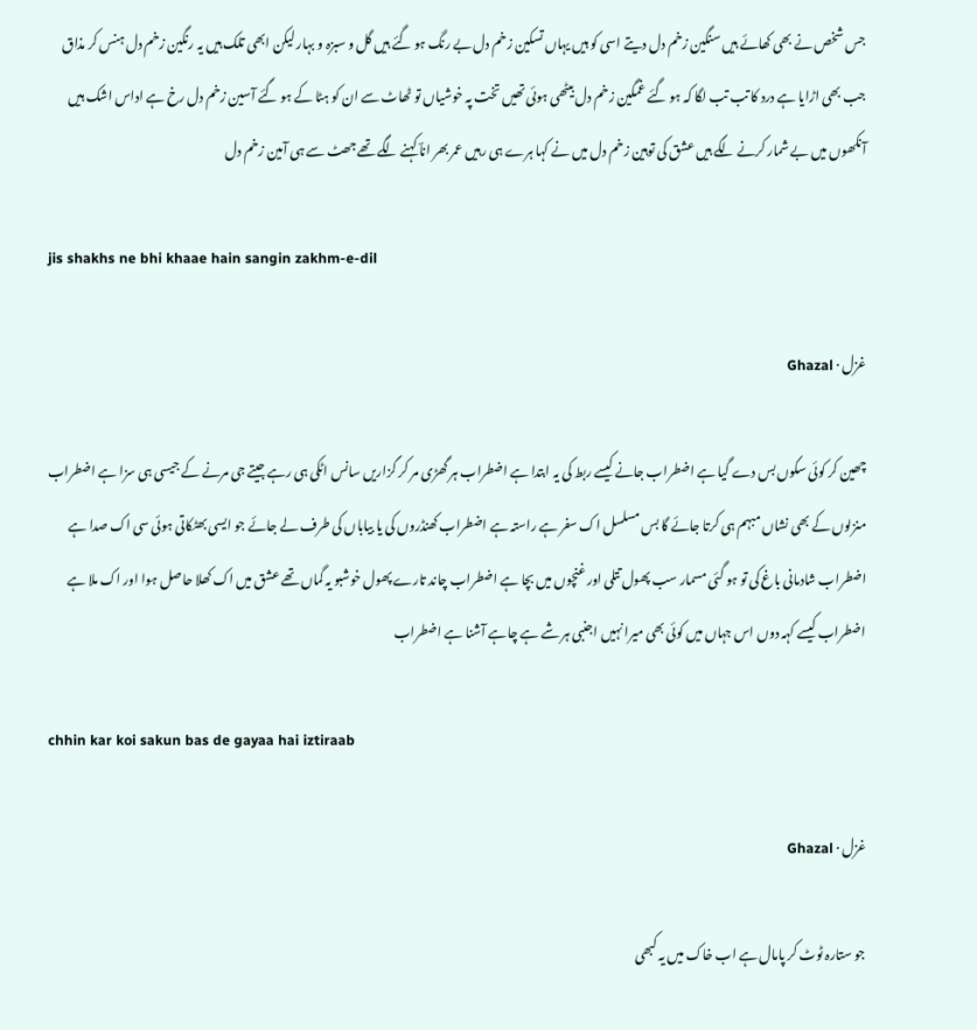جس شخص نے بھی کھائے ہیں سنگین زخم دل دیتے اسی کو ہیں یہاں تسکین زخم دل بے رنگ ہو گئے ہیں گل و سبزہ و بہار لیکن ابھی تلک ہیں یہ رنگین زخم دل ہنس کر مذاق جب بھی اڑایا ہے درد کا تب تب لگا کہ ہو گئے غمگین زخم دل بیٹھی ہوئی تھیں تخت پہ خوشیاں تو ٹھاٹ سے ان کو ہٹا کے ہو گئے آسین زخم دل رخ ہے اداس اشک ہیں آنکھوں میں بے شمار کرنے لگے ہیں عشق کی توہین زخم دل میں نے کہا ہرے ہی رہیں عمر بھر اناؔ کہنے لگے تھے جھٹ سے ہی آمین زخم دل

jis shakhs ne bhi khaae hain sangin zakhm-e-dil

غزل · Ghazal

چھین کر کوئی سکوں بس دے گیا ہے اضطراب جانے کیسے ربط کی یہ ابتدا ہے اضطراب ہر گھڑی مر کر گزاریں سانس اٹکی ہی رہے جیتے جی مرنے کے جیسی ہی سزا ہے اضطراب منزلوں کے بھی نشاں مبہم ہی کرتا جائے گا بس مسلسل اک سفر ہے راستہ ہے اضطراب کھنڈروں کی یا بیاباں کی طرف لے جائے جو ایسی بھٹکاتی ہوئی سی اک صدا ہے اضطراب شادمانی باغ کی تو ہو گئی مسمار سب پھول تتلی اور غنچوں میں بچا ہے اضطراب چاند تارے پھول خوشبو یہ گماں تھے عشق میں اک کھلا حاصل ہوا اور اک ملا ہے اضطراب کیسے کہہ دوں اس جہاں میں کوئی بھی میرا نہیں اجنبی ہر شے ہے چاہے آشنا ہے اضطراب

chhin kar koi sakun bas de gayaa hai iztiraab

غزل · Ghazal

جو ستارہ ٹوٹ کر پامال ہے اب خاک میں یہ کبھی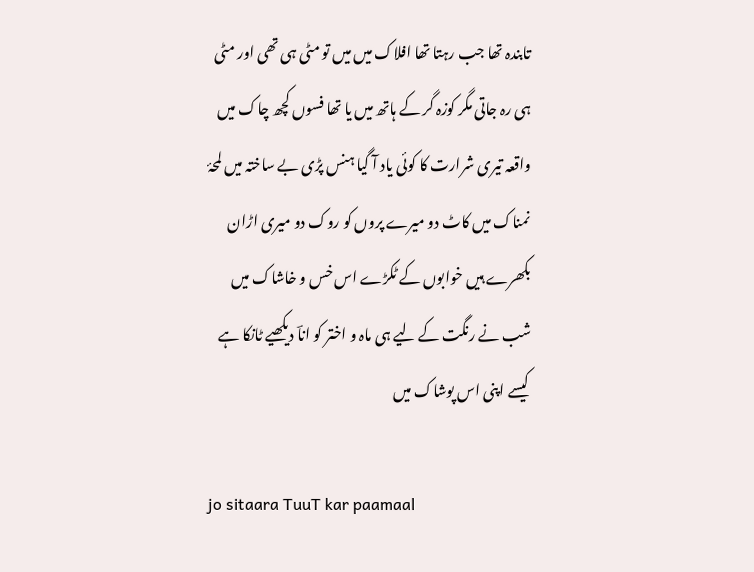تابندہ تھا جب رہتا تھا افلاک میں میں تو مٹی ہی تھی اور مٹی ہی رہ جاتی مگر کوزہ گر کے ہاتھ میں یا تھا فسوں کچھ چاک میں واقعہ تیری شرارت کا کوئی یاد آ گیا ہنس پڑی بے ساختہ میں لمحۂ نمناک میں کاٹ دو میرے پروں کو روک دو میری اڑان بکھرے ہیں خوابوں کے ٹکڑے اس خس و خاشاک میں شب نے رنگت کے لیے ہی ماہ و اختر کو اناؔ دیکھیے ٹانکا ہے کیسے اپنی اس پوشاک میں

jo sitaara TuuT kar paamaal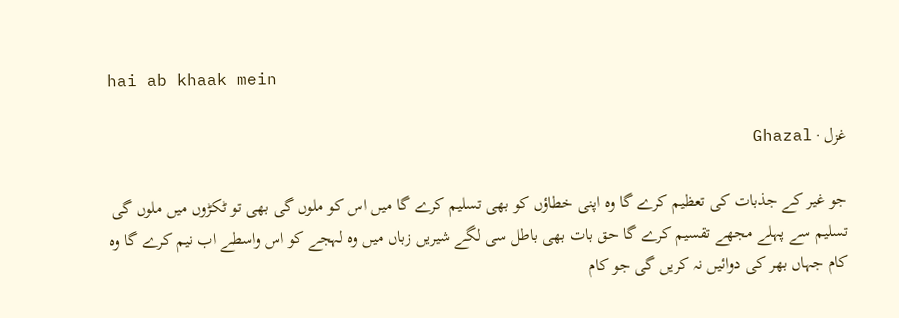hai ab khaak mein

غزل · Ghazal

جو غیر کے جذبات کی تعظیم کرے گا وہ اپنی خطاؤں کو بھی تسلیم کرے گا میں اس کو ملوں گی بھی تو ٹکڑوں میں ملوں گی تسلیم سے پہلے مجھے تقسیم کرے گا حق بات بھی باطل سی لگے شیریں زباں میں وہ لہجے کو اس واسطے اب نیم کرے گا وہ کام جہاں بھر کی دوائیں نہ کریں گی جو کام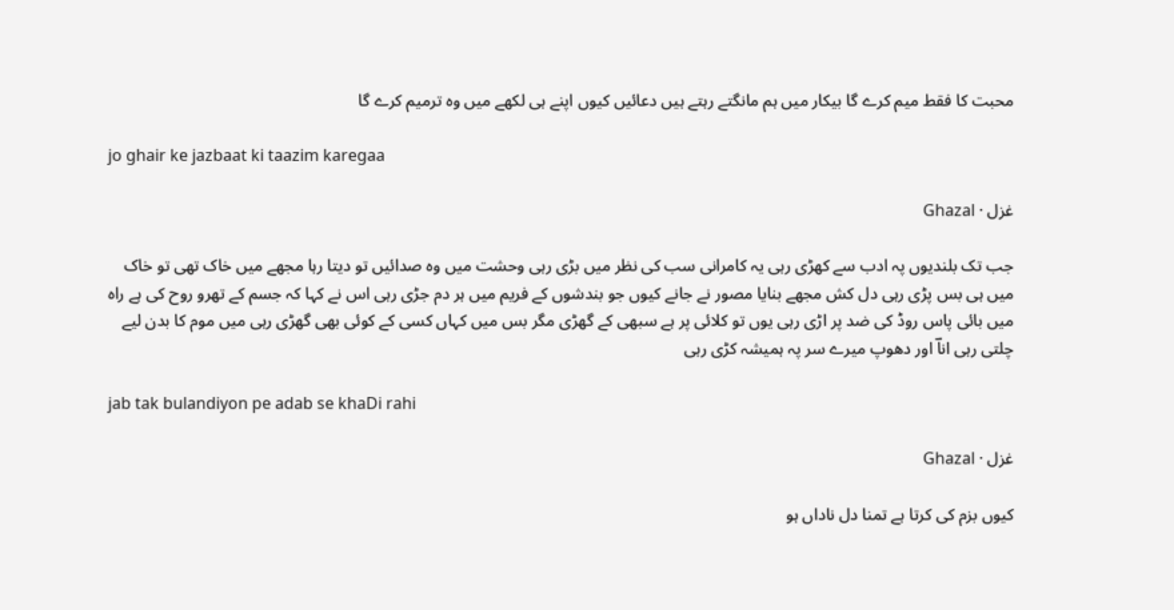محبت کا فقط میم کرے گا بیکار میں ہم مانگتے رہتے ہیں دعائیں کیوں اپنے ہی لکھے میں وہ ترمیم کرے گا

jo ghair ke jazbaat ki taazim karegaa

غزل · Ghazal

جب تک بلندیوں پہ ادب سے کھڑی رہی یہ کامرانی سب کی نظر میں بڑی رہی وحشت میں وہ صدائیں تو دیتا رہا مجھے میں خاک تھی تو خاک میں ہی بس پڑی رہی دل کش مجھے بنایا مصور نے جانے کیوں جو بندشوں کے فریم میں ہر دم جڑی رہی اس نے کہا کہ جسم کے تھرو روح کی ہے راہ میں بائی پاس روڈ کی ضد پر اڑی رہی یوں تو کلائی پر ہے سبھی کے گھڑی مگر بس میں کہاں کسی کے کوئی بھی گھڑی رہی میں موم کا بدن لیے چلتی رہی اناؔ اور دھوپ میرے سر پہ ہمیشہ کڑی رہی

jab tak bulandiyon pe adab se khaDi rahi

غزل · Ghazal

کیوں بزم کی کرتا ہے تمنا دل ناداں ہو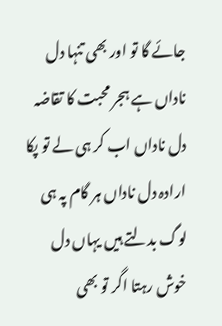جائے گا تو اور بھی تنہا دل ناداں ہے ہجر محبت کا تقاضہ دل ناداں اب کر ہی لے تو پکا ارادہ دل ناداں ہر گام پہ ہی لوگ بدلتے ہیں یہاں دل خوش رہتا اگر تو بھی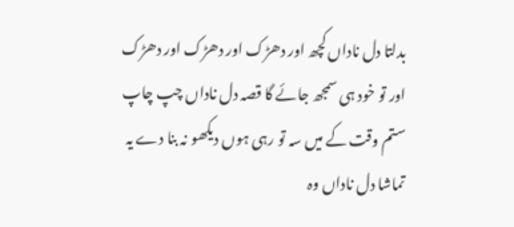بدلتا دل ناداں کچھ اور دھڑک اور دھڑک اور دھڑک اور تو خود ہی سمجھ جائے گا قصہ دل ناداں چپ چاپ ستم وقت کے میں سہ تو رہی ہوں دیکھو نہ بنا دے یہ تماشا دل ناداں وہ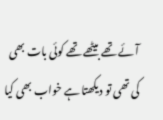آئے تھے بیٹھے تھے کوئی بات بھی کی تھی تو دیکھتا ہے خواب بھی کیا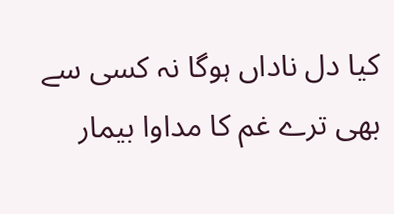کیا دل ناداں ہوگا نہ کسی سے بھی ترے غم کا مداوا بیمار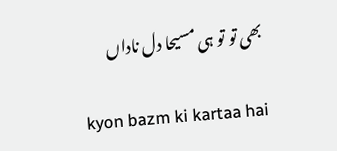بھی تو تو ہی مسیحا دل ناداں

kyon bazm ki kartaa hai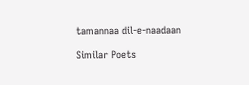tamannaa dil-e-naadaan

Similar Poets